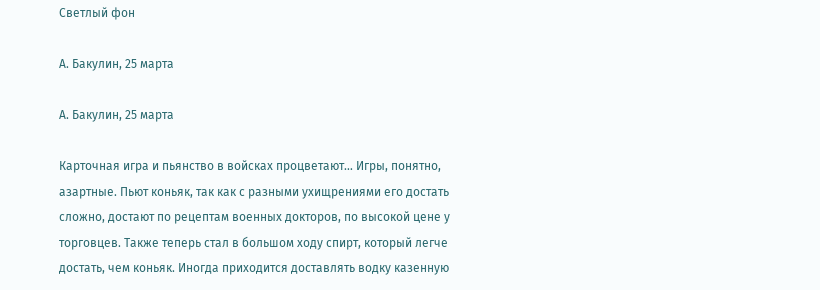Светлый фон

А. Бакулин, 25 марта

А. Бакулин, 25 марта

Карточная игра и пьянство в войсках процветают… Игры, понятно, азартные. Пьют коньяк, так как с разными ухищрениями его достать сложно, достают по рецептам военных докторов, по высокой цене у торговцев. Также теперь стал в большом ходу спирт, который легче достать, чем коньяк. Иногда приходится доставлять водку казенную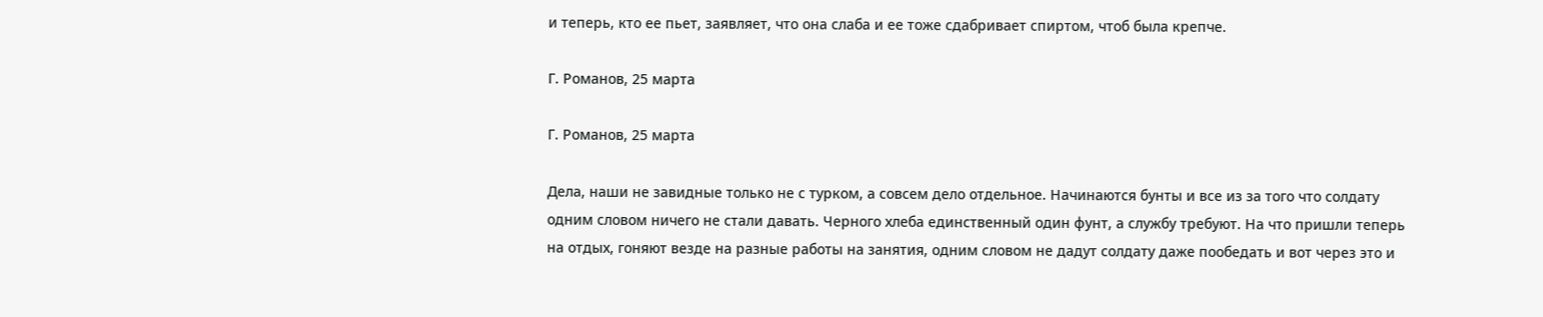и теперь, кто ее пьет, заявляет, что она слаба и ее тоже сдабривает спиртом, чтоб была крепче.

Г. Романов, 25 марта

Г. Романов, 25 марта

Дела, наши не завидные только не с турком, а совсем дело отдельное. Начинаются бунты и все из за того что солдату одним словом ничего не стали давать. Черного хлеба единственный один фунт, а службу требуют. На что пришли теперь на отдых, гоняют везде на разные работы на занятия, одним словом не дадут солдату даже пообедать и вот через это и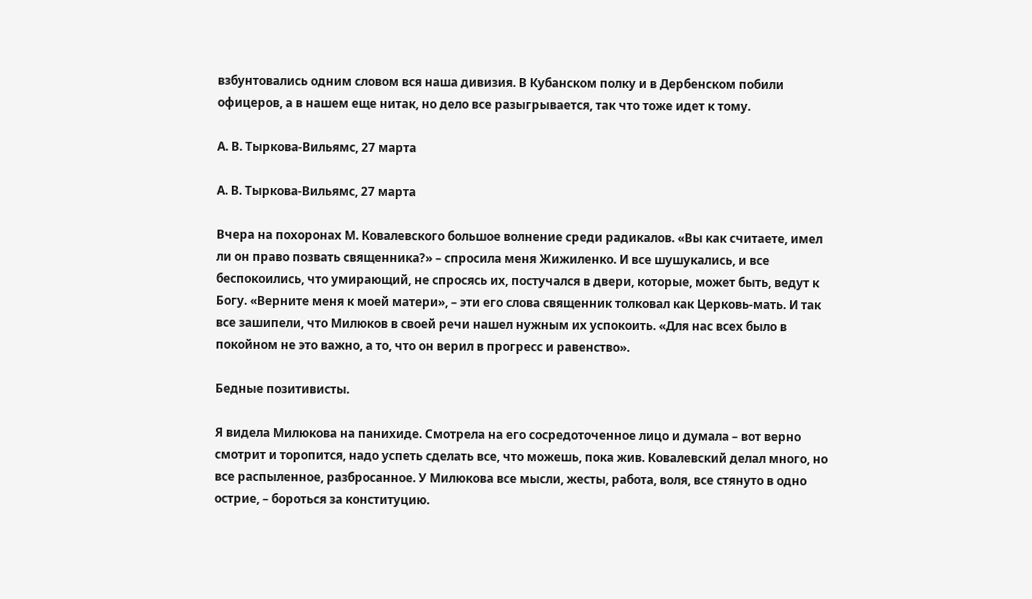взбунтовались одним словом вся наша дивизия. В Кубанском полку и в Дербенском побили офицеров, а в нашем еще нитак, но дело все разыгрывается, так что тоже идет к тому.

А. В. Тыркова-Вильямс, 27 марта

А. В. Тыркова-Вильямс, 27 марта

Вчера на похоронах М. Ковалевского большое волнение среди радикалов. «Вы как считаете, имел ли он право позвать священника?» – спросила меня Жижиленко. И все шушукались, и все беспокоились, что умирающий, не спросясь их, постучался в двери, которые, может быть, ведут к Богу. «Верните меня к моей матери», – эти его слова священник толковал как Церковь-мать. И так все зашипели, что Милюков в своей речи нашел нужным их успокоить. «Для нас всех было в покойном не это важно, а то, что он верил в прогресс и равенство».

Бедные позитивисты.

Я видела Милюкова на панихиде. Смотрела на его сосредоточенное лицо и думала – вот верно смотрит и торопится, надо успеть сделать все, что можешь, пока жив. Ковалевский делал много, но все распыленное, разбросанное. У Милюкова все мысли, жесты, работа, воля, все стянуто в одно острие, – бороться за конституцию.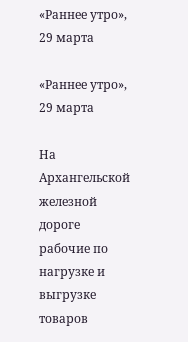«Раннее утро», 29 марта

«Раннее утро», 29 марта

На Архангельской железной дороге рабочие по нагрузке и выгрузке товаров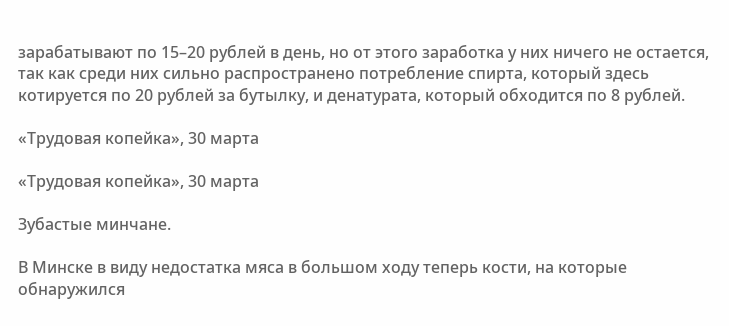зарабатывают по 15–20 рублей в день, но от этого заработка у них ничего не остается, так как среди них сильно распространено потребление спирта, который здесь котируется по 20 рублей за бутылку, и денатурата, который обходится по 8 рублей.

«Трудовая копейка», 30 марта

«Трудовая копейка», 30 марта

Зубастые минчане.

В Минске в виду недостатка мяса в большом ходу теперь кости, на которые обнаружился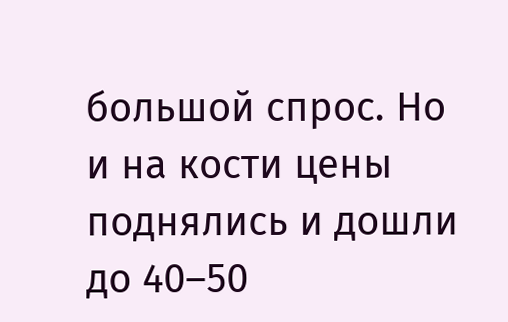большой спрос. Но и на кости цены поднялись и дошли до 40–50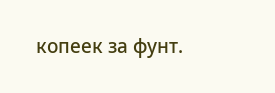копеек за фунт.